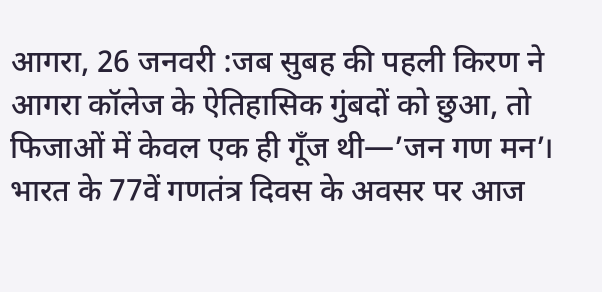आगरा, 26 जनवरी :जब सुबह की पहली किरण ने आगरा कॉलेज के ऐतिहासिक गुंबदों को छुआ, तो फिजाओं में केवल एक ही गूँज थी—’जन गण मन’। भारत के 77वें गणतंत्र दिवस के अवसर पर आज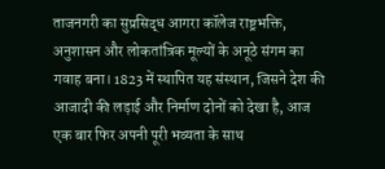ताजनगरी का सुप्रसिद्ध आगरा कॉलेज राष्ट्रभक्ति, अनुशासन और लोकतांत्रिक मूल्यों के अनूठे संगम का गवाह बना। 1823 में स्थापित यह संस्थान, जिसने देश की आजादी की लड़ाई और निर्माण दोनों को देखा है, आज एक बार फिर अपनी पूरी भव्यता के साथ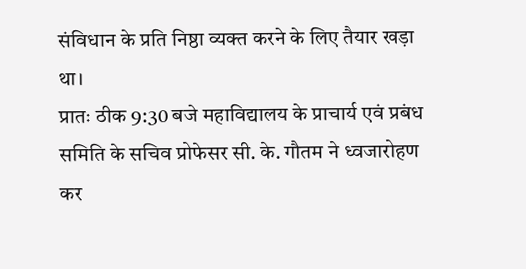संविधान के प्रति निष्ठा व्यक्त करने के लिए तैयार खड़ा था।
प्रातः ठीक 9:30 बजे महाविद्यालय के प्राचार्य एवं प्रबंध समिति के सचिव प्रोफेसर सी. के. गौतम ने ध्वजारोहण कर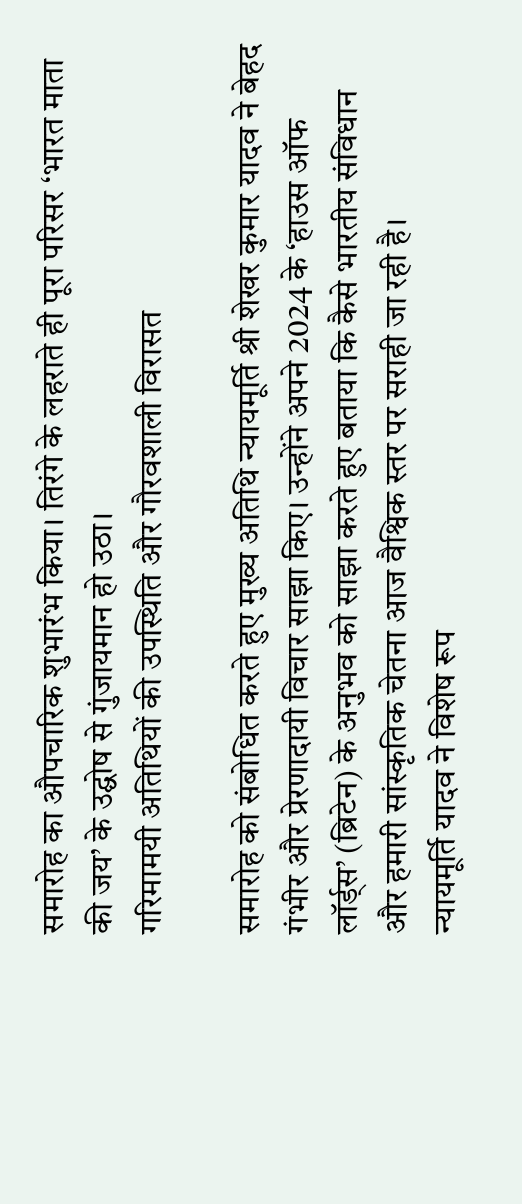समारोह का औपचारिक शुभारंभ किया। तिरंगे के लहराते ही पूरा परिसर ‘भारत माता की जय’ के उद्घोष से गुंजायमान हो उठा।
गरिमामयी अतिथियों की उपस्थिति और गौरवशाली विरासत

समारोह को संबोधित करते हुए मुख्य अतिथि न्यायमूर्ति श्री शेखर कुमार यादव ने बेहद गंभीर और प्रेरणादायी विचार साझा किए। उन्होंने अपने 2024 के ‘हाउस ऑफ लॉर्ड्स’ (ब्रिटेन) के अनुभव को साझा करते हुए बताया कि कैसे भारतीय संविधान और हमारी सांस्कृतिक चेतना आज वैश्विक स्तर पर सराही जा रही है।
न्यायमूर्ति यादव ने विशेष रूप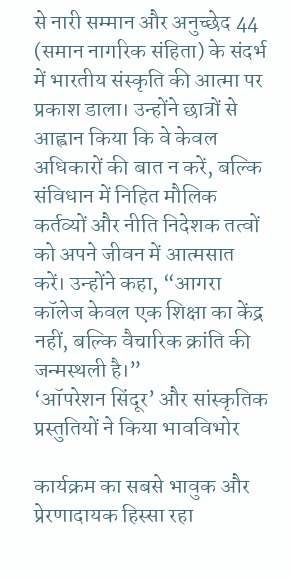से नारी सम्मान और अनुच्छेद 44 (समान नागरिक संहिता) के संदर्भ में भारतीय संस्कृति की आत्मा पर प्रकाश डाला। उन्होंने छात्रों से आह्वान किया कि वे केवल अधिकारों की बात न करें, बल्कि संविधान में निहित मौलिक कर्तव्यों और नीति निदेशक तत्वों को अपने जीवन में आत्मसात करें। उन्होंने कहा, “आगरा कॉलेज केवल एक शिक्षा का केंद्र नहीं, बल्कि वैचारिक क्रांति की जन्मस्थली है।”
‘ऑपरेशन सिंदूर’ और सांस्कृतिक प्रस्तुतियों ने किया भावविभोर

कार्यक्रम का सबसे भावुक और प्रेरणादायक हिस्सा रहा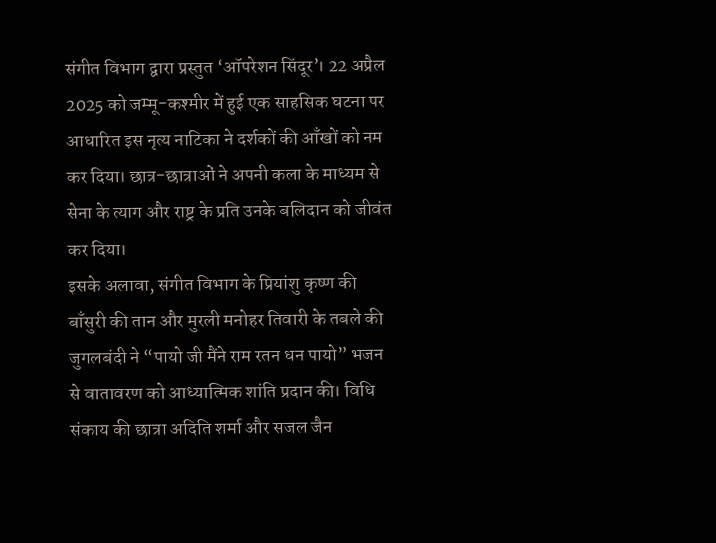संगीत विभाग द्वारा प्रस्तुत ‘ऑपरेशन सिंदूर’। 22 अप्रैल 2025 को जम्मू-कश्मीर में हुई एक साहसिक घटना पर आधारित इस नृत्य नाटिका ने दर्शकों की आँखों को नम कर दिया। छात्र-छात्राओं ने अपनी कला के माध्यम से सेना के त्याग और राष्ट्र के प्रति उनके बलिदान को जीवंत कर दिया।
इसके अलावा, संगीत विभाग के प्रियांशु कृष्ण की बाँसुरी की तान और मुरली मनोहर तिवारी के तबले की जुगलबंदी ने “पायो जी मैंने राम रतन धन पायो” भजन से वातावरण को आध्यात्मिक शांति प्रदान की। विधि संकाय की छात्रा अदिति शर्मा और सजल जैन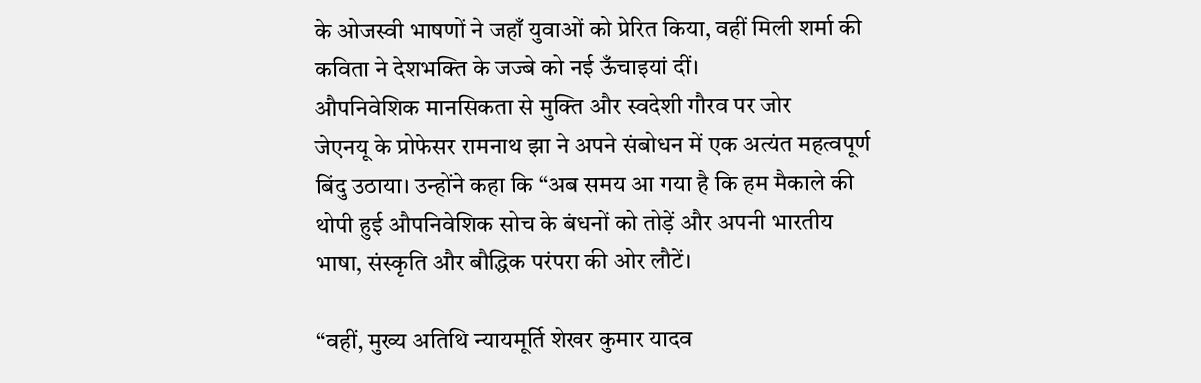के ओजस्वी भाषणों ने जहाँ युवाओं को प्रेरित किया, वहीं मिली शर्मा की कविता ने देशभक्ति के जज्बे को नई ऊँचाइयां दीं।
औपनिवेशिक मानसिकता से मुक्ति और स्वदेशी गौरव पर जोर
जेएनयू के प्रोफेसर रामनाथ झा ने अपने संबोधन में एक अत्यंत महत्वपूर्ण बिंदु उठाया। उन्होंने कहा कि “अब समय आ गया है कि हम मैकाले की थोपी हुई औपनिवेशिक सोच के बंधनों को तोड़ें और अपनी भारतीय भाषा, संस्कृति और बौद्धिक परंपरा की ओर लौटें।

“वहीं, मुख्य अतिथि न्यायमूर्ति शेखर कुमार यादव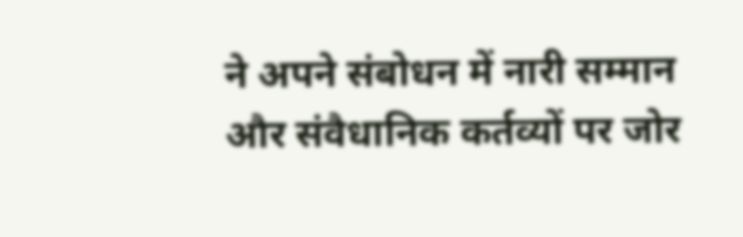ने अपने संबोधन में नारी सम्मान और संवैधानिक कर्तव्यों पर जोर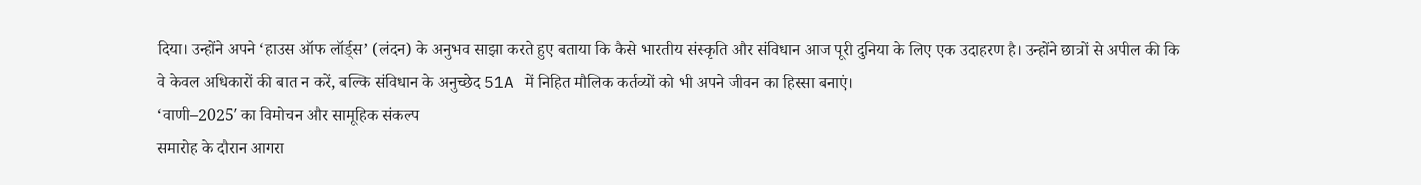दिया। उन्होंने अपने ‘हाउस ऑफ लॉर्ड्स’ (लंदन) के अनुभव साझा करते हुए बताया कि कैसे भारतीय संस्कृति और संविधान आज पूरी दुनिया के लिए एक उदाहरण है। उन्होंने छात्रों से अपील की कि वे केवल अधिकारों की बात न करें, बल्कि संविधान के अनुच्छेद 51A में निहित मौलिक कर्तव्यों को भी अपने जीवन का हिस्सा बनाएं।
‘वाणी–2025′ का विमोचन और सामूहिक संकल्प
समारोह के दौरान आगरा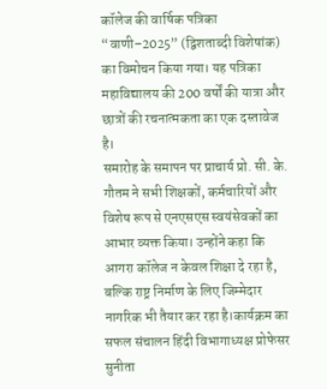कॉलेज की वार्षिक पत्रिका “वाणी–2025” (द्विशताब्दी विशेषांक) का विमोचन किया गया। यह पत्रिका महाविद्यालय की 200 वर्षों की यात्रा और छात्रों की रचनात्मकता का एक दस्तावेज है।
समारोह के समापन पर प्राचार्य प्रो. सी. के. गौतम ने सभी शिक्षकों, कर्मचारियों और विशेष रूप से एनएसएस स्वयंसेवकों का आभार व्यक्त किया। उन्होंने कहा कि आगरा कॉलेज न केवल शिक्षा दे रहा है, बल्कि राष्ट्र निर्माण के लिए जिम्मेदार नागरिक भी तैयार कर रहा है।कार्यक्रम का सफल संचालन हिंदी विभागाध्यक्ष प्रोफेसर सुनीता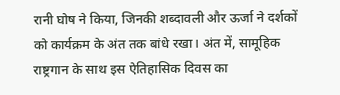रानी घोष ने किया, जिनकी शब्दावली और ऊर्जा ने दर्शकों को कार्यक्रम के अंत तक बांधे रखा। अंत में, सामूहिक राष्ट्रगान के साथ इस ऐतिहासिक दिवस का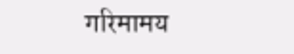गरिमामय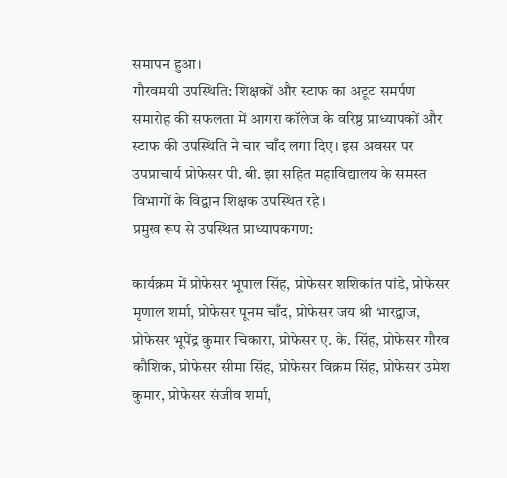समापन हुआ।
गौरवमयी उपस्थिति: शिक्षकों और स्टाफ का अटूट समर्पण
समारोह की सफलता में आगरा कॉलेज के वरिष्ठ प्राध्यापकों और स्टाफ की उपस्थिति ने चार चाँद लगा दिए। इस अवसर पर उपप्राचार्य प्रोफेसर पी. बी. झा सहित महाविद्यालय के समस्त विभागों के विद्वान शिक्षक उपस्थित रहे।
प्रमुख रूप से उपस्थित प्राध्यापकगण:

कार्यक्रम में प्रोफेसर भूपाल सिंह, प्रोफेसर शशिकांत पांडे, प्रोफेसर मृणाल शर्मा, प्रोफेसर पूनम चाँद, प्रोफेसर जय श्री भारद्वाज, प्रोफेसर भूपेंद्र कुमार चिकारा, प्रोफेसर ए. के. सिंह, प्रोफेसर गौरव कौशिक, प्रोफेसर सीमा सिंह, प्रोफेसर विक्रम सिंह, प्रोफेसर उमेश कुमार, प्रोफेसर संजीव शर्मा,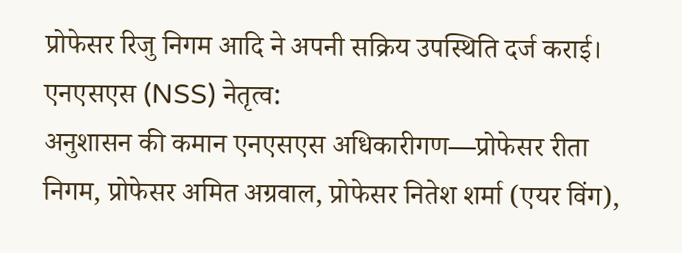प्रोफेसर रिजु निगम आदि ने अपनी सक्रिय उपस्थिति दर्ज कराई।
एनएसएस (NSS) नेतृत्व:
अनुशासन की कमान एनएसएस अधिकारीगण—प्रोफेसर रीता निगम, प्रोफेसर अमित अग्रवाल, प्रोफेसर नितेश शर्मा (एयर विंग),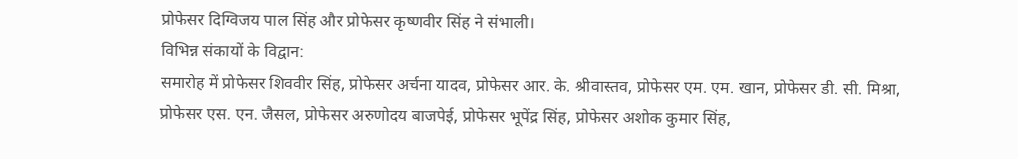प्रोफेसर दिग्विजय पाल सिंह और प्रोफेसर कृष्णवीर सिंह ने संभाली।
विभिन्न संकायों के विद्वान:
समारोह में प्रोफेसर शिववीर सिंह, प्रोफेसर अर्चना यादव, प्रोफेसर आर. के. श्रीवास्तव, प्रोफेसर एम. एम. खान, प्रोफेसर डी. सी. मिश्रा, प्रोफेसर एस. एन. जैसल, प्रोफेसर अरुणोदय बाजपेई, प्रोफेसर भूपेंद्र सिंह, प्रोफेसर अशोक कुमार सिंह,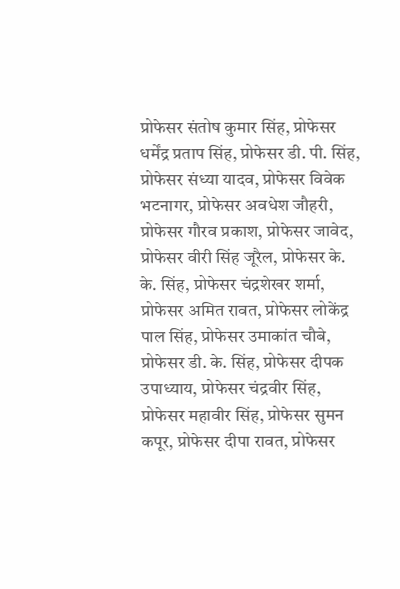प्रोफेसर संतोष कुमार सिंह, प्रोफेसर धर्मेंद्र प्रताप सिंह, प्रोफेसर डी. पी. सिंह, प्रोफेसर संध्या यादव, प्रोफेसर विवेक भटनागर, प्रोफेसर अवधेश जौहरी, प्रोफेसर गौरव प्रकाश, प्रोफेसर जावेद, प्रोफेसर वीरी सिंह जूरैल, प्रोफेसर के. के. सिंह, प्रोफेसर चंद्रशेखर शर्मा, प्रोफेसर अमित रावत, प्रोफेसर लोकेंद्र पाल सिंह, प्रोफेसर उमाकांत चौबे, प्रोफेसर डी. के. सिंह, प्रोफेसर दीपक उपाध्याय, प्रोफेसर चंद्रवीर सिंह, प्रोफेसर महावीर सिंह, प्रोफेसर सुमन कपूर, प्रोफेसर दीपा रावत, प्रोफेसर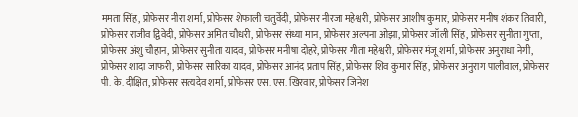ममता सिंह, प्रोफेसर नीरा शर्मा, प्रोफेसर शेफाली चतुर्वेदी, प्रोफेसर नीरजा महेश्वरी, प्रोफेसर आशीष कुमार, प्रोफेसर मनीष शंकर तिवारी, प्रोफेसर राजीव द्विवेदी, प्रोफेसर अमित चौधरी, प्रोफेसर संध्या मान, प्रोफेसर अल्पना ओझा, प्रोफेसर जॉली सिंह, प्रोफेसर सुनीता गुप्ता, प्रोफेसर अंशु चौहान, प्रोफेसर सुनीता यादव, प्रोफेसर मनीषा दोहरे, प्रोफेसर गीता महेश्वरी, प्रोफेसर मंजू शर्मा, प्रोफेसर अनुराधा नेगी, प्रोफेसर शादा जाफरी, प्रोफेसर सारिका यादव, प्रोफेसर आनंद प्रताप सिंह, प्रोफेसर शिव कुमार सिंह, प्रोफेसर अनुराग पालीवाल, प्रोफेसर पी. के. दीक्षित, प्रोफेसर सत्यदेव शर्मा, प्रोफेसर एस. एस. खिरवार, प्रोफेसर जिनेश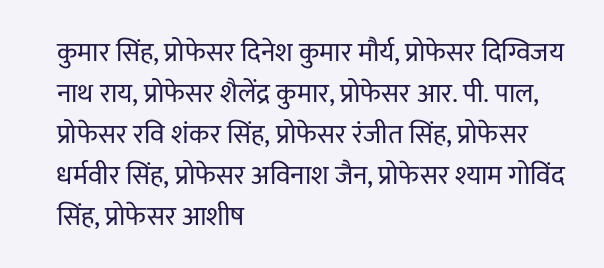कुमार सिंह, प्रोफेसर दिनेश कुमार मौर्य, प्रोफेसर दिग्विजय नाथ राय, प्रोफेसर शैलेंद्र कुमार, प्रोफेसर आर. पी. पाल, प्रोफेसर रवि शंकर सिंह, प्रोफेसर रंजीत सिंह, प्रोफेसर धर्मवीर सिंह, प्रोफेसर अविनाश जैन, प्रोफेसर श्याम गोविंद सिंह, प्रोफेसर आशीष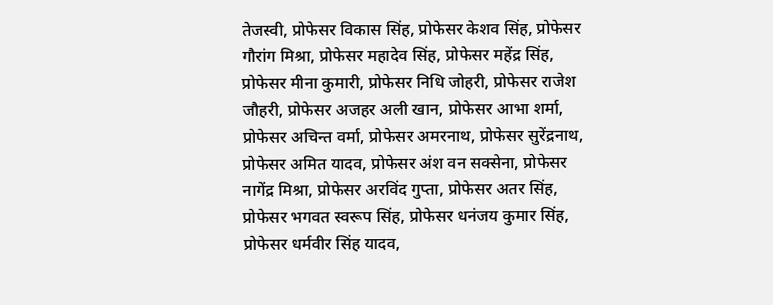तेजस्वी, प्रोफेसर विकास सिंह, प्रोफेसर केशव सिंह, प्रोफेसर गौरांग मिश्रा, प्रोफेसर महादेव सिंह, प्रोफेसर महेंद्र सिंह, प्रोफेसर मीना कुमारी, प्रोफेसर निधि जोहरी, प्रोफेसर राजेश जौहरी, प्रोफेसर अजहर अली खान, प्रोफेसर आभा शर्मा, प्रोफेसर अचिन्त वर्मा, प्रोफेसर अमरनाथ, प्रोफेसर सुरेंद्रनाथ, प्रोफेसर अमित यादव, प्रोफेसर अंश वन सक्सेना, प्रोफेसर नागेंद्र मिश्रा, प्रोफेसर अरविंद गुप्ता, प्रोफेसर अतर सिंह, प्रोफेसर भगवत स्वरूप सिंह, प्रोफेसर धनंजय कुमार सिंह, प्रोफेसर धर्मवीर सिंह यादव,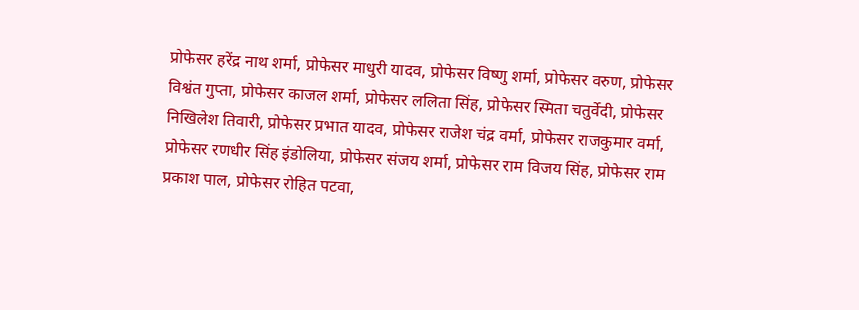प्रोफेसर हरेंद्र नाथ शर्मा, प्रोफेसर माधुरी यादव, प्रोफेसर विष्णु शर्मा, प्रोफेसर वरुण, प्रोफेसर विश्वंत गुप्ता, प्रोफेसर काजल शर्मा, प्रोफेसर ललिता सिंह, प्रोफेसर स्मिता चतुर्वेदी, प्रोफेसर निखिलेश तिवारी, प्रोफेसर प्रभात यादव, प्रोफेसर राजेश चंद्र वर्मा, प्रोफेसर राजकुमार वर्मा, प्रोफेसर रणधीर सिंह इंडोलिया, प्रोफेसर संजय शर्मा, प्रोफेसर राम विजय सिंह, प्रोफेसर राम प्रकाश पाल, प्रोफेसर रोहित पटवा,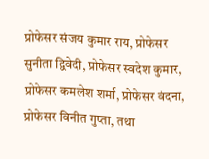प्रोफेसर संजय कुमार राय, प्रोफेसर सुनीता द्विवेदी, प्रोफेसर स्वदेश कुमार, प्रोफेसर कमलेश शर्मा, प्रोफेसर वंदना, प्रोफेसर विनीत गुप्ता, तथा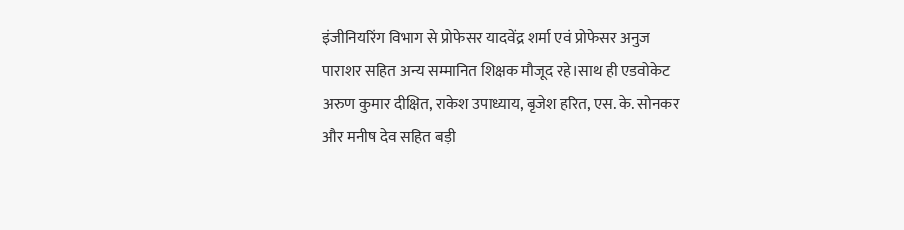इंजीनियरिंग विभाग से प्रोफेसर यादवेंद्र शर्मा एवं प्रोफेसर अनुज पाराशर सहित अन्य सम्मानित शिक्षक मौजूद रहे।साथ ही एडवोकेट अरुण कुमार दीक्षित, राकेश उपाध्याय, बृजेश हरित, एस. के. सोनकर और मनीष देव सहित बड़ी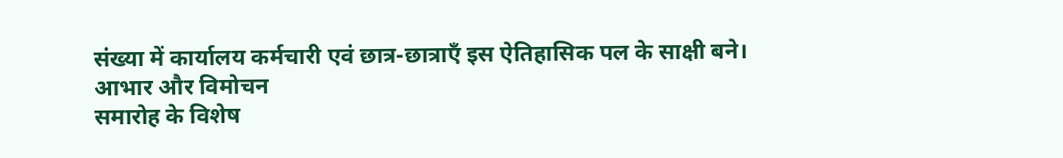संख्या में कार्यालय कर्मचारी एवं छात्र-छात्राएँ इस ऐतिहासिक पल के साक्षी बने।
आभार और विमोचन
समारोह के विशेष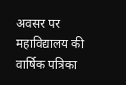अवसर पर महाविद्यालय की वार्षिक पत्रिका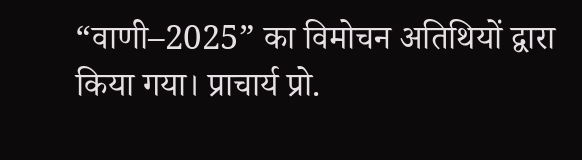“वाणी–2025” का विमोचन अतिथियों द्वारा किया गया। प्राचार्य प्रो.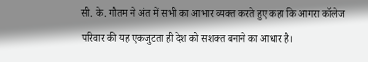सी. के. गौतम ने अंत में सभी का आभार व्यक्त करते हुए कहा कि आगरा कॉलेज परिवार की यह एकजुटता ही देश को सशक्त बनाने का आधार है।